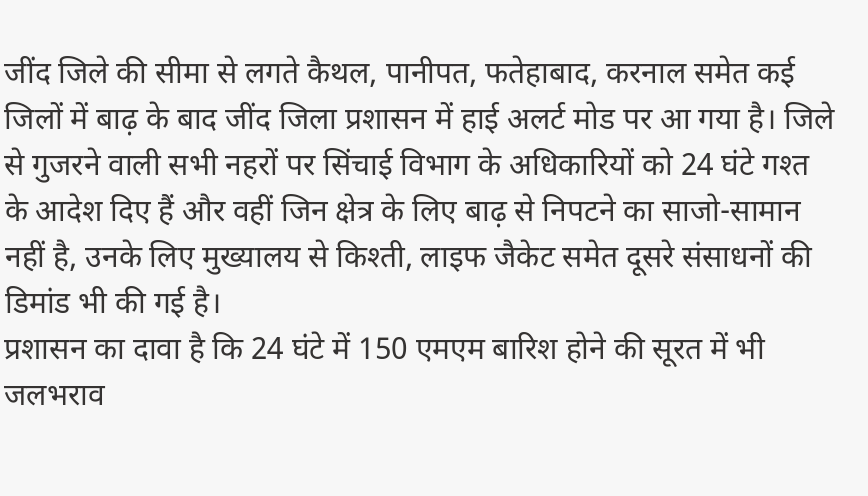जींद जिले की सीमा से लगते कैथल, पानीपत, फतेहाबाद, करनाल समेत कई जिलों में बाढ़ के बाद जींद जिला प्रशासन में हाई अलर्ट मोड पर आ गया है। जिले से गुजरने वाली सभी नहरों पर सिंचाई विभाग के अधिकारियों को 24 घंटे गश्त के आदेश दिए हैं और वहीं जिन क्षेत्र के लिए बाढ़ से निपटने का साजो-सामान नहीं है, उनके लिए मुख्यालय से किश्ती, लाइफ जैकेट समेत दूसरे संसाधनों की डिमांड भी की गई है।
प्रशासन का दावा है कि 24 घंटे में 150 एमएम बारिश होने की सूरत में भी जलभराव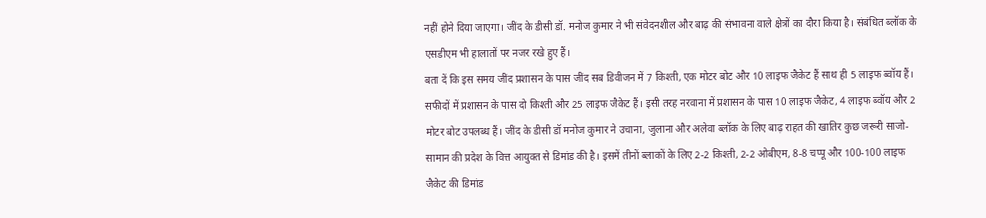नहीं होने दिया जाएगा। जींद के डीसी डॉ. मनोज कुमार ने भी संवेदनशील और बाढ़ की संभावना वाले क्षेत्रों का दौरा किया है। संबंधित ब्लॉक के एसडीएम भी हालातों पर नजर रखे हुए हैं।
बता दें कि इस समय जींद प्रशासन के पास जींद सब डिवीजन में 7 किश्ती, एक मोटर बोट और 10 लाइफ जैकेट हैं साथ ही 5 लाइफ ब्वॉय हैं।
सफीदों में प्रशासन के पास दो किश्ती और 25 लाइफ जैकेट हैं। इसी तरह नरवाना में प्रशासन के पास 10 लाइफ जैकेट, 4 लाइफ ब्वॉय और 2 मोटर बोट उपलब्ध हैं। जींद के डीसी डॉ मनोज कुमार ने उचाना, जुलाना और अलेवा ब्लॉक के लिए बाढ़ राहत की खातिर कुछ जरूरी साजो-सामान की प्रदेश के वित्त आयुक्त से डिमांड की है। इसमें तीनों ब्लाकों के लिए 2-2 किश्ती, 2-2 ओबीएम, 8-8 चप्पू और 100-100 लाइफ जैकेट की डिमांड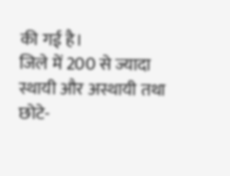की गई है।
जिले में 200 से ज्यादा स्थायी और अस्थायी तथा छोटे-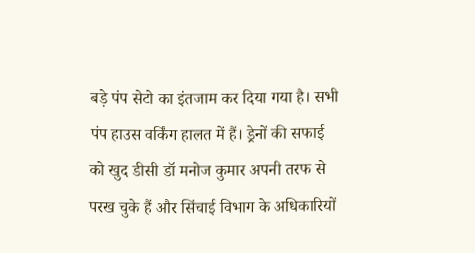बड़े पंप सेटो का इंतजाम कर दिया गया है। सभी पंप हाउस वर्किंग हालत में हैं। ड्रेनों की सफाई को खुद डीसी डॉ मनोज कुमार अपनी तरफ से परख चुके हैं और सिंचाई विभाग के अधिकारियों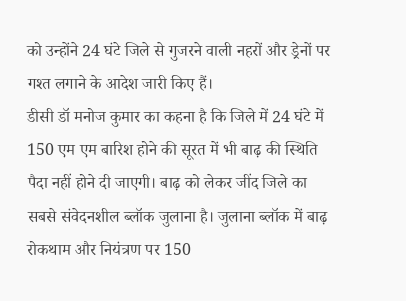को उन्होंने 24 घंटे जिले से गुजरने वाली नहरों और ड्रेनों पर गश्त लगाने के आदेश जारी किए हैं।
डीसी डॉ मनोज कुमार का कहना है कि जिले में 24 घंटे में 150 एम एम बारिश होने की सूरत में भी बाढ़ की स्थिति पैदा नहीं होने दी जाएगी। बाढ़ को लेकर जींद जिले का सबसे संवेदनशील ब्लॉक जुलाना है। जुलाना ब्लॉक में बाढ़ रोकथाम और नियंत्रण पर 150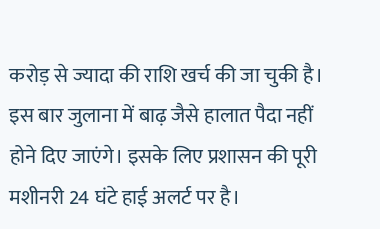करोड़ से ज्यादा की राशि खर्च की जा चुकी है। इस बार जुलाना में बाढ़ जैसे हालात पैदा नहीं होने दिए जाएंगे। इसके लिए प्रशासन की पूरी मशीनरी 24 घंटे हाई अलर्ट पर है।